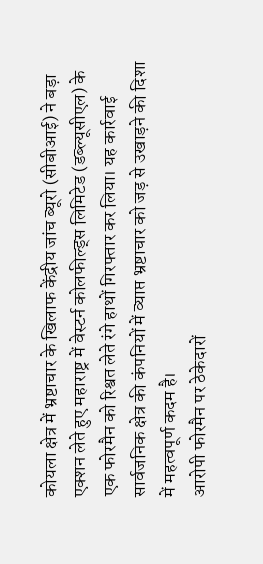कोयला क्षेत्र में भ्रष्टाचार के खिलाफ केंद्रीय जांच ब्यूरो (सीबीआई) ने बड़ा एक्शन लेते हुए महाराष्ट्र में वेस्टर्न कोलफील्ड्स लिमिटेड (डब्ल्यूसीएल) के एक फोरमैन को रिश्वत लेते रंगे हाथों गिरफ्तार कर लिया। यह कार्रवाई सार्वजनिक क्षेत्र की कंपनियों में व्याप्त भ्रष्टाचार को जड़ से उखाड़ने की दिशा में महत्वपूर्ण कदम है।
आरोपी फोरमैन पर ठेकेदारों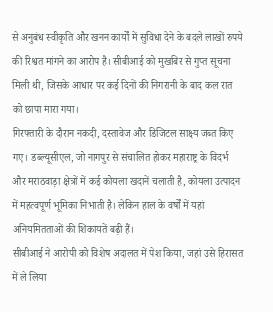से अनुबंध स्वीकृति और खनन कार्यों में सुविधा देने के बदले लाखों रुपये की रिश्वत मांगने का आरोप है। सीबीआई को मुखबिर से गुप्त सूचना मिली थी, जिसके आधार पर कई दिनों की निगरानी के बाद कल रात को छापा मारा गया।
गिरफ्तारी के दौरान नकदी, दस्तावेज और डिजिटल साक्ष्य जब्त किए गए। डब्ल्यूसीएल, जो नागपुर से संचालित होकर महाराष्ट्र के विदर्भ और मराठवाड़ा क्षेत्रों में कई कोयला खदानें चलाती है, कोयला उत्पादन में महत्वपूर्ण भूमिका निभाती है। लेकिन हाल के वर्षों में यहां अनियमितताओं की शिकायतें बढ़ी हैं।
सीबीआई ने आरोपी को विशेष अदालत में पेश किया, जहां उसे हिरासत में ले लिया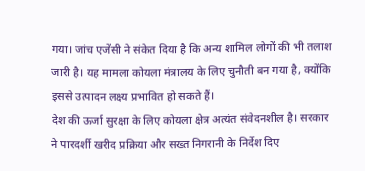गया। जांच एजेंसी ने संकेत दिया है कि अन्य शामिल लोगों की भी तलाश जारी है। यह मामला कोयला मंत्रालय के लिए चुनौती बन गया है, क्योंकि इससे उत्पादन लक्ष्य प्रभावित हो सकते हैं।
देश की ऊर्जा सुरक्षा के लिए कोयला क्षेत्र अत्यंत संवेदनशील है। सरकार ने पारदर्शी खरीद प्रक्रिया और सख्त निगरानी के निर्देश दिए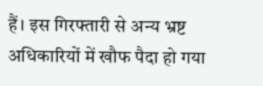हैं। इस गिरफ्तारी से अन्य भ्रष्ट अधिकारियों में खौफ पैदा हो गया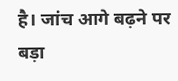है। जांच आगे बढ़ने पर बड़ा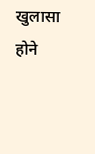खुलासा होने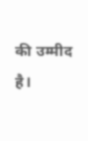की उम्मीद है।